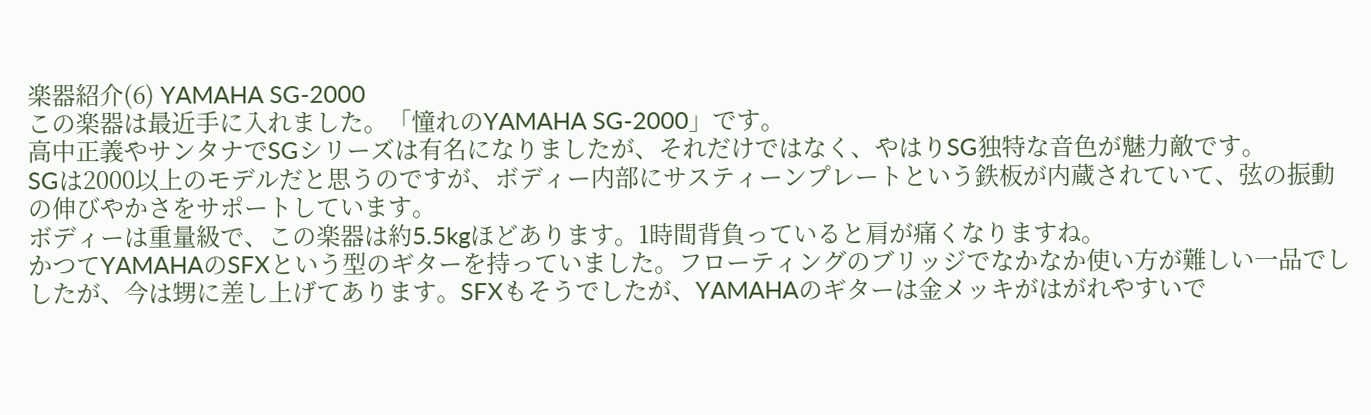楽器紹介(6) YAMAHA SG-2000
この楽器は最近手に入れました。「憧れのYAMAHA SG-2000」です。
高中正義やサンタナでSGシリーズは有名になりましたが、それだけではなく、やはりSG独特な音色が魅力敵です。
SGは2000以上のモデルだと思うのですが、ボディー内部にサスティーンプレートという鉄板が内蔵されていて、弦の振動の伸びやかさをサポートしています。
ボディーは重量級で、この楽器は約5.5kgほどあります。1時間背負っていると肩が痛くなりますね。
かつてYAMAHAのSFXという型のギターを持っていました。フローティングのブリッジでなかなか使い方が難しい一品でししたが、今は甥に差し上げてあります。SFXもそうでしたが、YAMAHAのギターは金メッキがはがれやすいで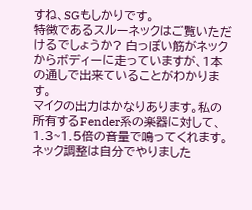すね、SGもしかりです。
特徴であるスルーネックはご覧いただけるでしょうか? 白っぽい筋がネックからボディーに走っていますが、1本の通しで出来ていることがわかります。
マイクの出力はかなりあります。私の所有するFender系の楽器に対して、1.3~1.5倍の音量で鳴ってくれます。
ネック調整は自分でやりました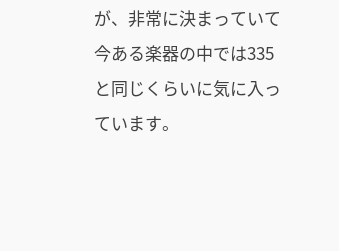が、非常に決まっていて今ある楽器の中では335と同じくらいに気に入っています。